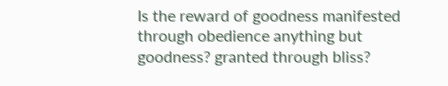Is the reward of goodness manifested through obedience anything but goodness? granted through bliss?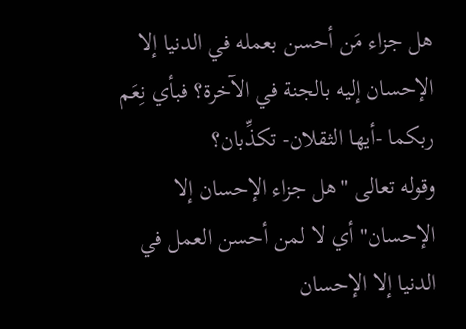هل جزاء مَن أحسن بعمله في الدنيا إلا الإحسان إليه بالجنة في الآخرة؟ فبأي نِعَم ربكما -أيها الثقلان- تكذِّبان؟
وقوله تعالى "هل جزاء الإحسان إلا الإحسان" أي لا لمن أحسن العمل في الدنيا إلا الإحسان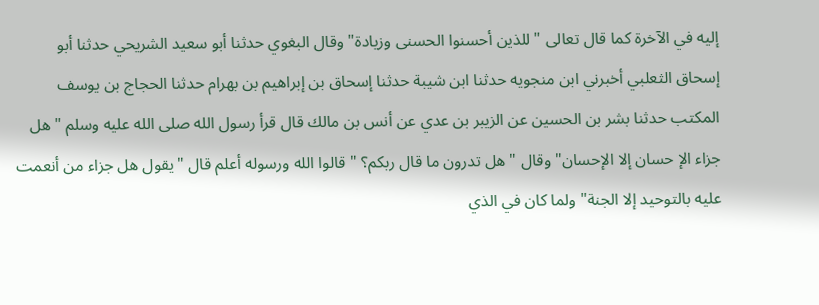إليه في الآخرة كما قال تعالى "للذين أحسنوا الحسنى وزيادة" وقال البغوي حدثنا أبو سعيد الشريحي حدثنا أبو إسحاق الثعلبي أخبرني ابن منجويه حدثنا ابن شيبة حدثنا إسحاق بن إبراهيم بن بهرام حدثنا الحجاج بن يوسف المكتب حدثنا بشر بن الحسين عن الزيبر بن عدي عن أنس بن مالك قال قرأ رسول الله صلى الله عليه وسلم "هل جزاء الإ حسان إلا الإحسان" وقال "هل تدرون ما قال ربكم؟ " قالوا الله ورسوله أعلم قال "يقول هل جزاء من أنعمت عليه بالتوحيد إلا الجنة" ولما كان في الذي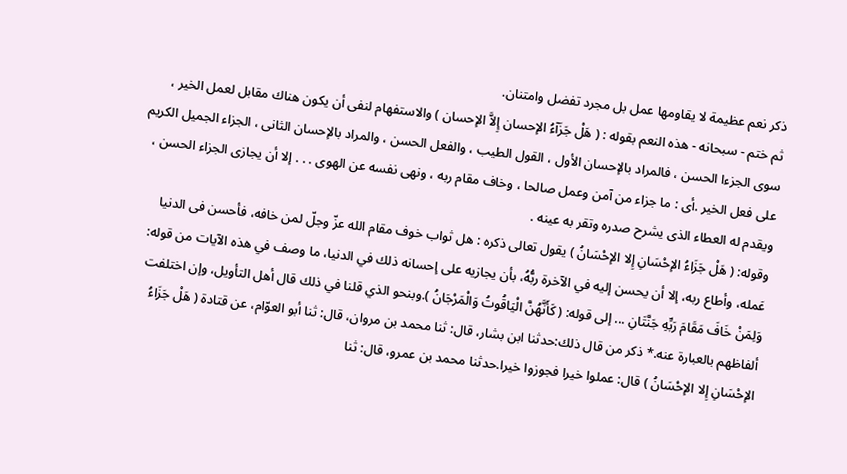ذكر نعم عظيمة لا يقاومها عمل بل مجرد تفضل وامتنان.
ثم ختم - سبحانه - هذه النعم بقوله : ( هَلْ جَزَآءُ الإحسان إِلاَّ الإحسان ) والاستفهام لنفى أن يكون هناك مقابل لعمل الخير ، سوى الجزءا الحسن ، فالمراد بالإحسان الأول ، القول الطيب ، والفعل الحسن ، والمراد بالإحسان الثانى ، الجزاء الجميل الكريم على فعل الخير .أى : ما جزاء من آمن وعمل صالحا ، وخاف مقام ربه ، ونهى نفسه عن الهوى . . . إلا أن يجازى الجزاء الحسن ، ويقدم له العطاء الذى يشرح صدره وتقر به عينه .
وقوله: ( هَلْ جَزَاءُ الإحْسَانِ إِلا الإحْسَانُ ) يقول تعالى ذكره : هل ثواب خوف مقام الله عزّ وجلّ لمن خافه، فأحسن فى الدنيا عَمله، وأطاع ربه، إلا أن يحسن إليه في الآخرة ربُّهُ، بأن يجازيه على إحسانه ذلك في الدنيا، ما وصف في هذه الآيات من قوله: وَلِمَنْ خَافَ مَقَامَ رَبِّهِ جَنَّتَانِ ... إلى قوله: ( كَأَنَّهُنَّ الْيَاقُوتُ وَالْمَرْجَانُ ).وبنحو الذي قلنا في ذلك قال أهل التأويل، وإن اختلفت ألفاظهم بالعبارة عنه.* ذكر من قال ذلك:حدثنا ابن بشار، قال: ثنا محمد بن مروان، قال: ثنا أبو العوّام، عن قتادة ( هَلْ جَزَاءُ الإحْسَانِ إِلا الإحْسَانُ ) قال: عملوا خيرا فجوزوا خيرا.حدثنا محمد بن عمرو، قال: ثنا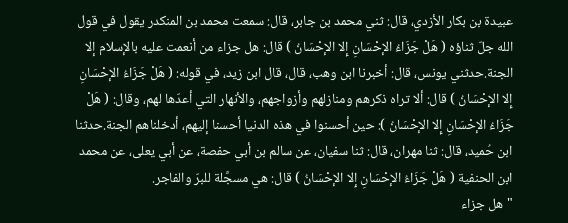عبيدة بن بكار الأزدي، قال: ثني محمد بن جابر، قال: سمعت محمد بن المنكدر يقول في قول الله جلّ ثناؤه ( هَلْ جَزَاءُ الإحْسَانِ إِلا الإحْسَانُ ) قال: هل جزاء من أنعمت عليه بالإسلام إلا الجنة.حدثني يونس، قال: أخبرنا ابن وهب، قال، قال ابن زيد، في قوله: ( هَلْ جَزَاءُ الإحْسَانِ إِلا الإحْسَانُ ) قال: ألا تراه ذكرهم ومنازلهم وأزواجهم، والأنهار التي أعدّها لهم، وقال: ( هَلْ جَزَاءُ الإحْسَانِ إِلا الإحْسَانُ ): حين أحسنوا في هذه الدنيا أحسنا إليهم، أدخلناهم الجنة.حدثنا ابن حُميد، قال: ثنا مهران، قال: ثنا سفيان، عن سالم بن أبي حفصة، عن أبي يعلى، عن محمد ابن الحنفية ( هَلْ جَزَاءُ الإحْسَانِ إِلا الإحْسَانُ ) قال: هي مسجَّلة للبرّ والفاجر.
" هل جزاء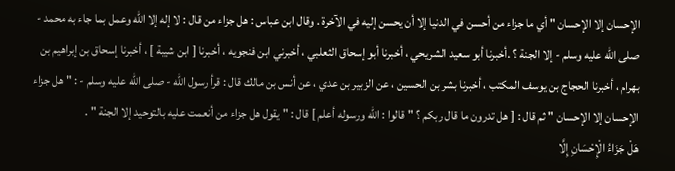الإحسان إلا الإحسان " أي ما جزاء من أحسن في الدنيا إلا أن يحسن إليه في الآخرة . وقال ابن عباس : هل جزاء من قال : لا إله إلا الله وعمل بما جاء به محمد - صلى الله عليه وسلم - إلا الجنة ؟ .أخبرنا أبو سعيد الشريحي ، أخبرنا أبو إسحاق الثعلبي ، أخبرني ابن فنجويه ، أخبرنا [ ابن شيبة ] ، أخبرنا إسحاق بن إبراهيم بن بهرام ، أخبرنا الحجاج بن يوسف المكتب ، أخبرنا بشر بن الحسين ، عن الزبير بن عدي ، عن أنس بن مالك قال : قرأ رسول الله - صلى الله عليه وسلم - : " هل جزاء الإحسان إلا الإحسان " ثم قال : [ هل تدرون ما قال ربكم ؟ " قالوا : الله ورسوله أعلم ] قال : " يقول هل جزاء من أنعمت عليه بالتوحيد إلا الجنة " .
هَلْ جَزَاءُ الْإِحْسَانِ إِلَّا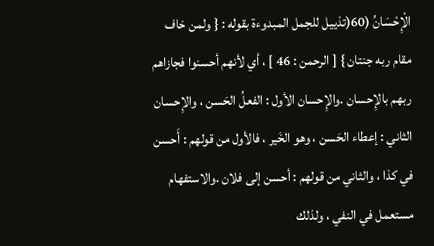الْإِحْسَانُ (60(تذييل للجمل المبدوءة بقوله : { ولمن خاف مقام ربه جنتان } [ الرحمن : 46 ] ، أي لأنهم أحسنوا فجازاهم ربهم بالإِحسان .والإِحسان الأول : الفعلُ الحَسن ، والإِحسان الثاني : إعطاء الحَسن ، وهو الخَير ، فالأول من قولهم : أَحسن في كذا ، والثاني من قولهم : أحسن إلى فلان .والاستفهام مستعمل في النفي ، ولذلك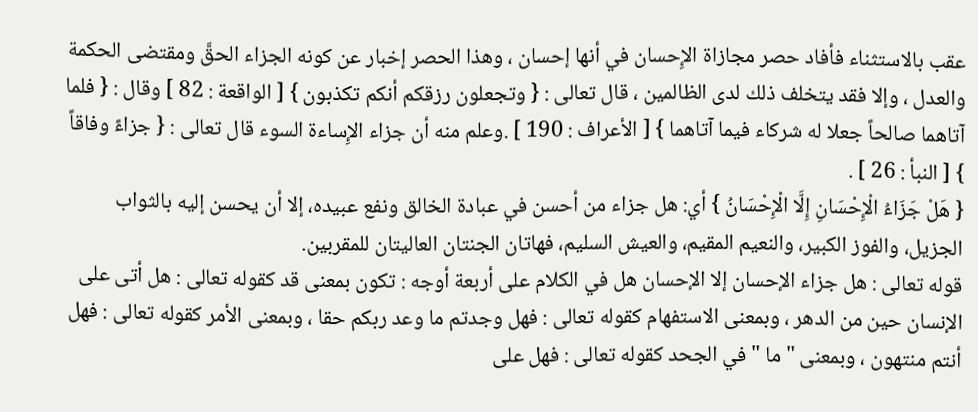عقب بالاستثناء فأفاد حصر مجازاة الإِحسان في أنها إحسان ، وهذا الحصر إخبار عن كونه الجزاء الحقَّ ومقتضى الحكمة والعدل ، وإلا فقد يتخلف ذلك لدى الظالمين ، قال تعالى : { وتجعلون رزقكم أنكم تكذبون } [ الواقعة : 82 ] وقال : { فلما آتاهما صالحاً جعلا له شركاء فيما آتاهما } [ الأعراف : 190 ] .وعلم منه أن جزاء الإِساءة السوء قال تعالى : { جزاءً وفاقاً } [ النبأ : 26 ] .
{ هَلْ جَزَاءُ الْإِحْسَانِ إِلَّا الْإِحْسَانُ } أي: هل جزاء من أحسن في عبادة الخالق ونفع عبيده، إلا أن يحسن إليه بالثواب الجزيل، والفوز الكبير، والنعيم المقيم، والعيش السليم، فهاتان الجنتان العاليتان للمقربين.
قوله تعالى : هل جزاء الإحسان إلا الإحسان هل في الكلام على أربعة أوجه : تكون بمعنى قد كقوله تعالى : هل أتى على الإنسان حين من الدهر ، وبمعنى الاستفهام كقوله تعالى : فهل وجدتم ما وعد ربكم حقا ، وبمعنى الأمر كقوله تعالى : فهل أنتم منتهون ، وبمعنى " ما " في الجحد كقوله تعالى : فهل على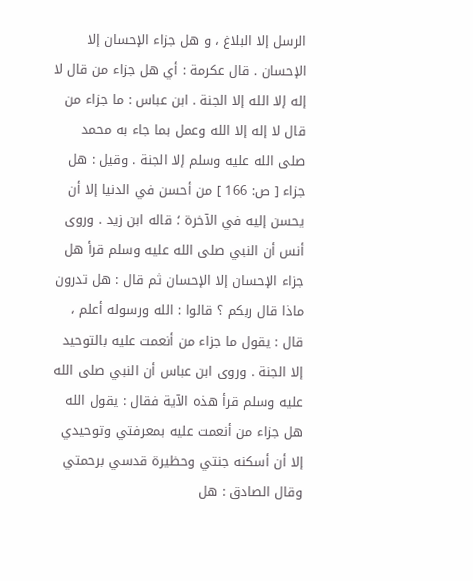الرسل إلا البلاغ ، و هل جزاء الإحسان إلا الإحسان . قال عكرمة : أي هل جزاء من قال لا إله إلا الله إلا الجنة . ابن عباس : ما جزاء من قال لا إله إلا الله وعمل بما جاء به محمد صلى الله عليه وسلم إلا الجنة . وقيل : هل جزاء [ ص: 166 ] من أحسن في الدنيا إلا أن يحسن إليه في الآخرة ؛ قاله ابن زيد . وروى أنس أن النبي صلى الله عليه وسلم قرأ هل جزاء الإحسان إلا الإحسان ثم قال : هل تدرون ماذا قال ربكم ؟ قالوا : الله ورسوله أعلم ، قال : يقول ما جزاء من أنعمت عليه بالتوحيد إلا الجنة . وروى ابن عباس أن النبي صلى الله عليه وسلم قرأ هذه الآية فقال : يقول الله هل جزاء من أنعمت عليه بمعرفتي وتوحيدي إلا أن أسكنه جنتي وحظيرة قدسي برحمتي وقال الصادق : هل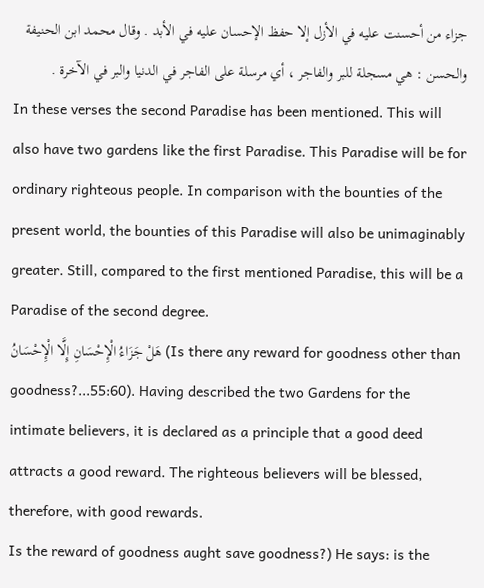جزاء من أحسنت عليه في الأزل إلا حفظ الإحسان عليه في الأبد . وقال محمد ابن الحنيفة والحسن : هي مسجلة للبر والفاجر ، أي مرسلة على الفاجر في الدنيا والبر في الآخرة .
In these verses the second Paradise has been mentioned. This will also have two gardens like the first Paradise. This Paradise will be for ordinary righteous people. In comparison with the bounties of the present world, the bounties of this Paradise will also be unimaginably greater. Still, compared to the first mentioned Paradise, this will be a Paradise of the second degree.
هَلْ جَزَاءُ الْإِحْسَانِ إِلَّا الْإِحْسَانُ (Is there any reward for goodness other than goodness?...55:60). Having described the two Gardens for the intimate believers, it is declared as a principle that a good deed attracts a good reward. The righteous believers will be blessed, therefore, with good rewards.
Is the reward of goodness aught save goodness?) He says: is the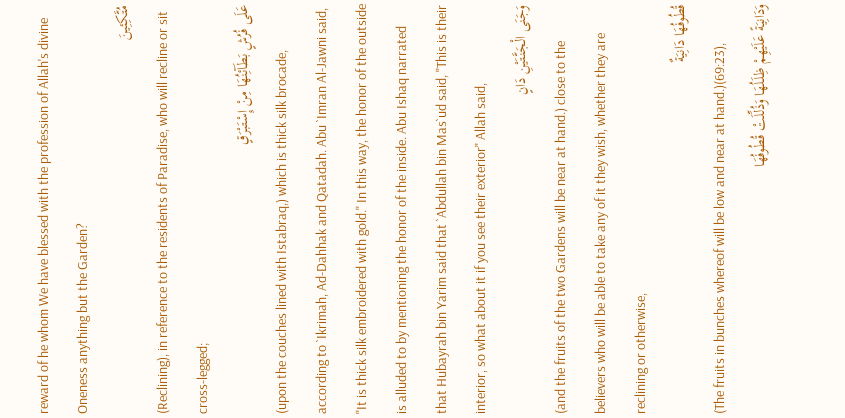reward of he whom We have blessed with the profession of Allah's divine Oneness anything but the Garden?
مُتَّكِئِينَ
(Reclining), in reference to the residents of Paradise, who will recline or sit cross-legged;
عَلَى فُرُشٍ بَطَآئِنُهَا مِنْ إِسْتَبْرَقٍ
(upon the couches lined with Istabraq,) which is thick silk brocade, according to `Ikrimah, Ad-Dahhak and Qatadah. Abu `Imran Al-Jawni said, "It is thick silk embroidered with gold." In this way, the honor of the outside is alluded to by mentioning the honor of the inside. Abu Ishaq narrated that Hubayrah bin Yarim said that `Abdullah bin Mas`ud said, "This is their interior, so what about it if you see their exterior" Allah said,
وَجَنَى الْجَنَّتَيْنِ دَانٍ
(and the fruits of the two Gardens will be near at hand.) close to the believers who will be able to take any of it they wish, whether they are reclining or otherwise,
قُطُوفُهَا دَانِيَةٌ
(The fruits in bunches whereof will be low and near at hand.)(69:23),
وَدَانِيَةً عَلَيْهِمْ ظِلَـلُهَا وَذُلِّلَتْ قُطُوفُهَا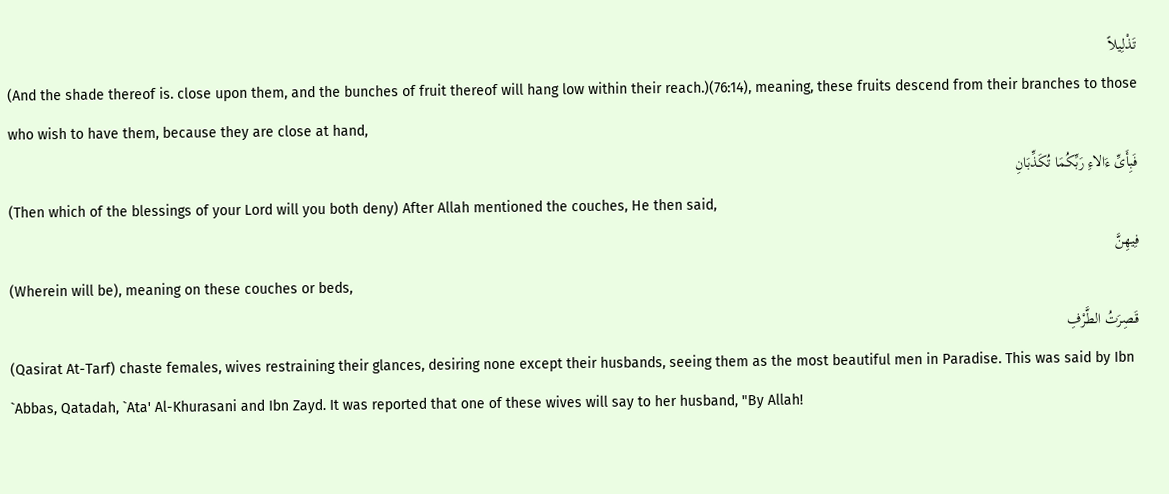تَذْلِيلاً
(And the shade thereof is. close upon them, and the bunches of fruit thereof will hang low within their reach.)(76:14), meaning, these fruits descend from their branches to those who wish to have them, because they are close at hand,
فَبِأَىِّ ءَالاءِ رَبِّكُمَا تُكَذِّبَانِ
(Then which of the blessings of your Lord will you both deny) After Allah mentioned the couches, He then said,
فِيهِنَّ
(Wherein will be), meaning on these couches or beds,
قَـصِرَتُ الطَّرْفِ
(Qasirat At-Tarf) chaste females, wives restraining their glances, desiring none except their husbands, seeing them as the most beautiful men in Paradise. This was said by Ibn `Abbas, Qatadah, `Ata' Al-Khurasani and Ibn Zayd. It was reported that one of these wives will say to her husband, "By Allah!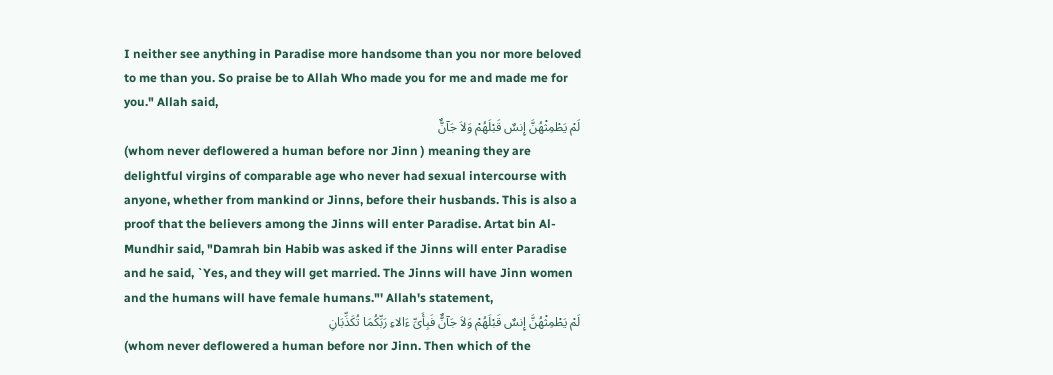I neither see anything in Paradise more handsome than you nor more beloved to me than you. So praise be to Allah Who made you for me and made me for you." Allah said,
لَمْ يَطْمِثْهُنَّ إِنسٌ قَبْلَهُمْ وَلاَ جَآنٌّ
(whom never deflowered a human before nor Jinn ) meaning they are delightful virgins of comparable age who never had sexual intercourse with anyone, whether from mankind or Jinns, before their husbands. This is also a proof that the believers among the Jinns will enter Paradise. Artat bin Al-Mundhir said, "Damrah bin Habib was asked if the Jinns will enter Paradise and he said, `Yes, and they will get married. The Jinns will have Jinn women and the humans will have female humans."' Allah's statement,
لَمْ يَطْمِثْهُنَّ إِنسٌ قَبْلَهُمْ وَلاَ جَآنٌّ فَبِأَىِّ ءَالاءِ رَبِّكُمَا تُكَذِّبَانِ
(whom never deflowered a human before nor Jinn. Then which of the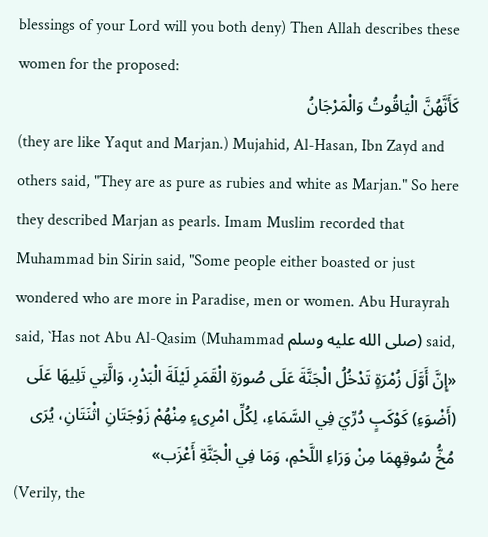blessings of your Lord will you both deny) Then Allah describes these women for the proposed:
كَأَنَّهُنَّ الْيَاقُوتُ وَالْمَرْجَانُ
(they are like Yaqut and Marjan.) Mujahid, Al-Hasan, Ibn Zayd and others said, "They are as pure as rubies and white as Marjan." So here they described Marjan as pearls. Imam Muslim recorded that Muhammad bin Sirin said, "Some people either boasted or just wondered who are more in Paradise, men or women. Abu Hurayrah said, `Has not Abu Al-Qasim (Muhammad صلى الله عليه وسلم) said,
«إِنَّ أَوَّلَ زُمْرَةٍ تَدْخُلُ الْجَنَّةَ عَلَى صُورَةِ الْقَمَرِ لَيْلَةَ الْبَدْرِ، وَالَّتِي تَلِيهَا عَلَى (أَضْوَءِ) كَوْكَبٍ دُرِّيَ فِي السَّمَاءِ، لِكُلِّ امْرِىءٍ مِنْهُمْ زَوْجَتَانِ اثْنَتَانِ، يُرَى مُخُّ سُوقِهِمَا مِنْ وَرَاءِ اللَّحْمِ، وَمَا فِي الْجَنَّةِ أَعْزَب»
(Verily, the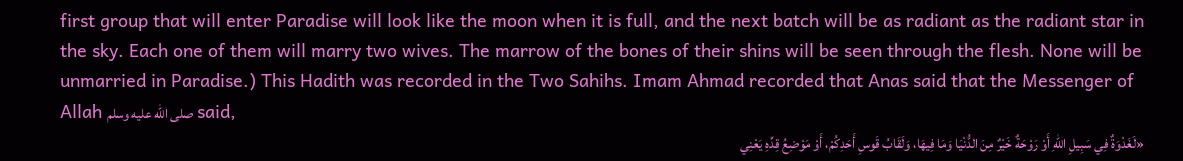first group that will enter Paradise will look like the moon when it is full, and the next batch will be as radiant as the radiant star in the sky. Each one of them will marry two wives. The marrow of the bones of their shins will be seen through the flesh. None will be unmarried in Paradise.) This Hadith was recorded in the Two Sahihs. Imam Ahmad recorded that Anas said that the Messenger of Allah صلى الله عليه وسلم said,
«لَغَدْوَةٌ فِي سَبِيلِ اللهِ أَوْ رَوْحَةٌ خَيْرٌ مِنَ الدُّنْيَا وَمَا فِيهَا، وَلَقَابُ قَوسِ أَحَدِكُمْ، أَوْ مَوْضِعُ قِدِّهِ يَعْنِي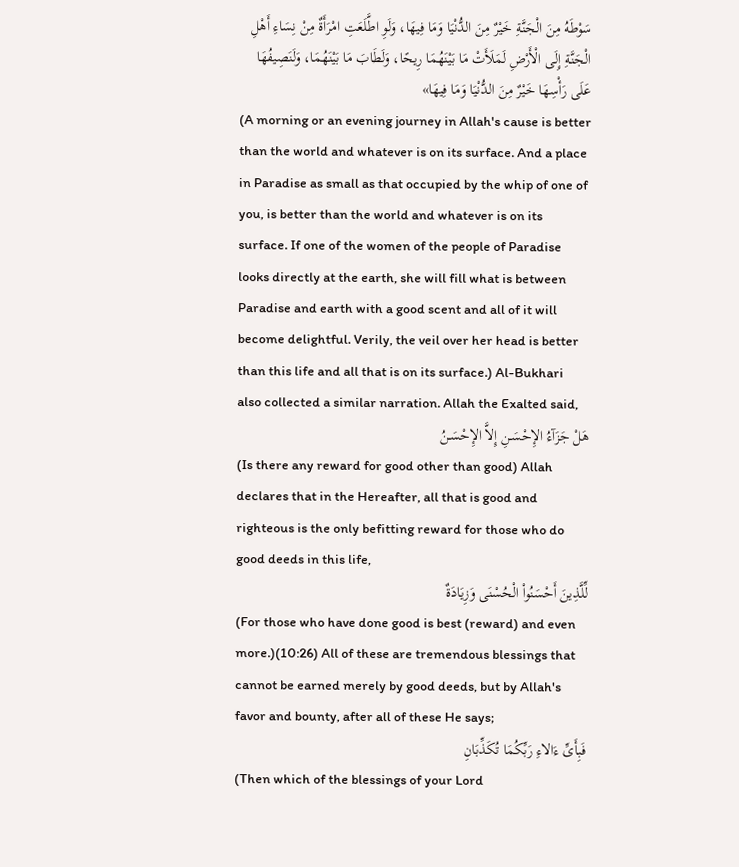سَوْطَهُ مِنَ الْجَنَّةِ خَيْرٌ مِنَ الدُّنْيَا وَمَا فِيهَا، وَلَوِ اطَّلَعَتِ امْرَأَةٌ مِنْ نِسَاءِ أَهْلِ الْجَنَّةِ إِلَى الْأَرْضِ لَمَلَأَتْ مَا بَيْنَهُمَا رِيحًا، وَلَطَابَ مَا بَيْنَهُمَا، وَلَنَصِيفُهَا عَلَى رَأْسِهَا خَيْرٌ مِنَ الدُّنْيَا وَمَا فِيهَا»
(A morning or an evening journey in Allah's cause is better than the world and whatever is on its surface. And a place in Paradise as small as that occupied by the whip of one of you, is better than the world and whatever is on its surface. If one of the women of the people of Paradise looks directly at the earth, she will fill what is between Paradise and earth with a good scent and all of it will become delightful. Verily, the veil over her head is better than this life and all that is on its surface.) Al-Bukhari also collected a similar narration. Allah the Exalted said,
هَلْ جَزَآءُ الإِحْسَـنِ إِلاَّ الإِحْسَـنُ
(Is there any reward for good other than good) Allah declares that in the Hereafter, all that is good and righteous is the only befitting reward for those who do good deeds in this life,
لِّلَّذِينَ أَحْسَنُواْ الْحُسْنَى وَزِيَادَةٌ
(For those who have done good is best (reward) and even more.)(10:26) All of these are tremendous blessings that cannot be earned merely by good deeds, but by Allah's favor and bounty, after all of these He says;
فَبِأَىِّ ءَالاءِ رَبِّكُمَا تُكَذِّبَانِ
(Then which of the blessings of your Lord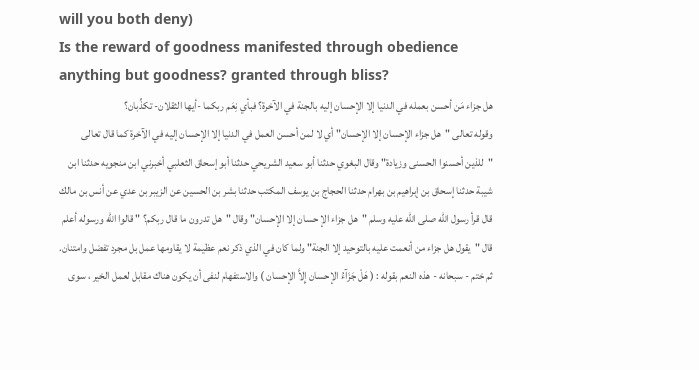will you both deny)
Is the reward of goodness manifested through obedience anything but goodness? granted through bliss?
هل جزاء مَن أحسن بعمله في الدنيا إلا الإحسان إليه بالجنة في الآخرة؟ فبأي نِعَم ربكما -أيها الثقلان- تكذِّبان؟
وقوله تعالى "هل جزاء الإحسان إلا الإحسان" أي لا لمن أحسن العمل في الدنيا إلا الإحسان إليه في الآخرة كما قال تعالى "للذين أحسنوا الحسنى وزيادة" وقال البغوي حدثنا أبو سعيد الشريحي حدثنا أبو إسحاق الثعلبي أخبرني ابن منجويه حدثنا ابن شيبة حدثنا إسحاق بن إبراهيم بن بهرام حدثنا الحجاج بن يوسف المكتب حدثنا بشر بن الحسين عن الزيبر بن عدي عن أنس بن مالك قال قرأ رسول الله صلى الله عليه وسلم "هل جزاء الإ حسان إلا الإحسان" وقال "هل تدرون ما قال ربكم؟ " قالوا الله ورسوله أعلم قال "يقول هل جزاء من أنعمت عليه بالتوحيد إلا الجنة" ولما كان في الذي ذكر نعم عظيمة لا يقاومها عمل بل مجرد تفضل وامتنان.
ثم ختم - سبحانه - هذه النعم بقوله : ( هَلْ جَزَآءُ الإحسان إِلاَّ الإحسان ) والاستفهام لنفى أن يكون هناك مقابل لعمل الخير ، سوى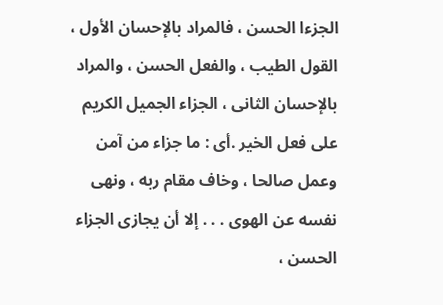الجزءا الحسن ، فالمراد بالإحسان الأول ، القول الطيب ، والفعل الحسن ، والمراد بالإحسان الثانى ، الجزاء الجميل الكريم على فعل الخير .أى : ما جزاء من آمن وعمل صالحا ، وخاف مقام ربه ، ونهى نفسه عن الهوى . . . إلا أن يجازى الجزاء الحسن ،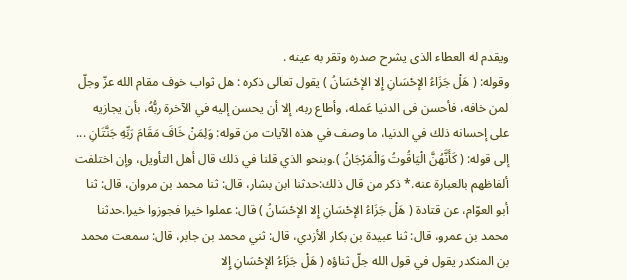ويقدم له العطاء الذى يشرح صدره وتقر به عينه .
وقوله: ( هَلْ جَزَاءُ الإحْسَانِ إِلا الإحْسَانُ ) يقول تعالى ذكره : هل ثواب خوف مقام الله عزّ وجلّ لمن خافه، فأحسن فى الدنيا عَمله، وأطاع ربه، إلا أن يحسن إليه في الآخرة ربُّهُ، بأن يجازيه على إحسانه ذلك في الدنيا، ما وصف في هذه الآيات من قوله: وَلِمَنْ خَافَ مَقَامَ رَبِّهِ جَنَّتَانِ ... إلى قوله: ( كَأَنَّهُنَّ الْيَاقُوتُ وَالْمَرْجَانُ ).وبنحو الذي قلنا في ذلك قال أهل التأويل، وإن اختلفت ألفاظهم بالعبارة عنه.* ذكر من قال ذلك:حدثنا ابن بشار، قال: ثنا محمد بن مروان، قال: ثنا أبو العوّام، عن قتادة ( هَلْ جَزَاءُ الإحْسَانِ إِلا الإحْسَانُ ) قال: عملوا خيرا فجوزوا خيرا.حدثنا محمد بن عمرو، قال: ثنا عبيدة بن بكار الأزدي، قال: ثني محمد بن جابر، قال: سمعت محمد بن المنكدر يقول في قول الله جلّ ثناؤه ( هَلْ جَزَاءُ الإحْسَانِ إِلا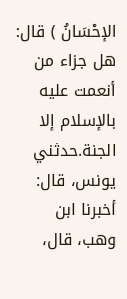الإحْسَانُ ) قال: هل جزاء من أنعمت عليه بالإسلام إلا الجنة.حدثني يونس، قال: أخبرنا ابن وهب، قال،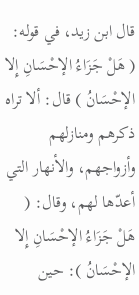قال ابن زيد، في قوله: ( هَلْ جَزَاءُ الإحْسَانِ إِلا الإحْسَانُ ) قال: ألا تراه ذكرهم ومنازلهم وأزواجهم، والأنهار التي أعدّها لهم، وقال: ( هَلْ جَزَاءُ الإحْسَانِ إِلا الإحْسَانُ ): حين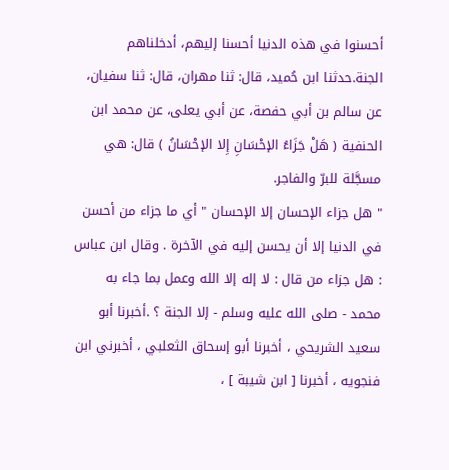أحسنوا في هذه الدنيا أحسنا إليهم، أدخلناهم الجنة.حدثنا ابن حُميد، قال: ثنا مهران، قال: ثنا سفيان، عن سالم بن أبي حفصة، عن أبي يعلى، عن محمد ابن الحنفية ( هَلْ جَزَاءُ الإحْسَانِ إِلا الإحْسَانُ ) قال: هي مسجَّلة للبرّ والفاجر.
" هل جزاء الإحسان إلا الإحسان " أي ما جزاء من أحسن في الدنيا إلا أن يحسن إليه في الآخرة . وقال ابن عباس : هل جزاء من قال : لا إله إلا الله وعمل بما جاء به محمد - صلى الله عليه وسلم - إلا الجنة ؟ .أخبرنا أبو سعيد الشريحي ، أخبرنا أبو إسحاق الثعلبي ، أخبرني ابن فنجويه ، أخبرنا [ ابن شيبة ] ،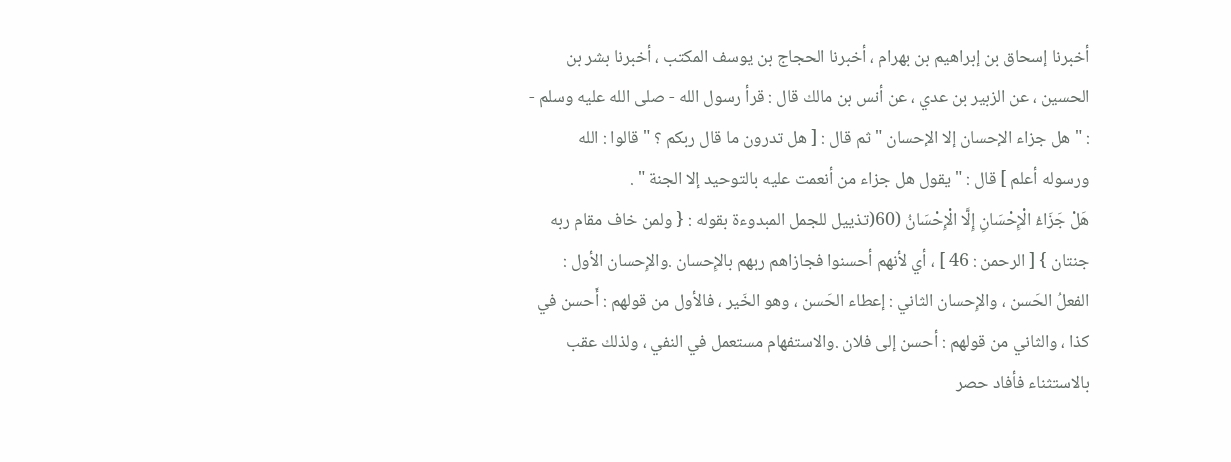أخبرنا إسحاق بن إبراهيم بن بهرام ، أخبرنا الحجاج بن يوسف المكتب ، أخبرنا بشر بن الحسين ، عن الزبير بن عدي ، عن أنس بن مالك قال : قرأ رسول الله - صلى الله عليه وسلم - : " هل جزاء الإحسان إلا الإحسان " ثم قال : [ هل تدرون ما قال ربكم ؟ " قالوا : الله ورسوله أعلم ] قال : " يقول هل جزاء من أنعمت عليه بالتوحيد إلا الجنة " .
هَلْ جَزَاءُ الْإِحْسَانِ إِلَّا الْإِحْسَانُ (60(تذييل للجمل المبدوءة بقوله : { ولمن خاف مقام ربه جنتان } [ الرحمن : 46 ] ، أي لأنهم أحسنوا فجازاهم ربهم بالإِحسان .والإِحسان الأول : الفعلُ الحَسن ، والإِحسان الثاني : إعطاء الحَسن ، وهو الخَير ، فالأول من قولهم : أَحسن في كذا ، والثاني من قولهم : أحسن إلى فلان .والاستفهام مستعمل في النفي ، ولذلك عقب بالاستثناء فأفاد حصر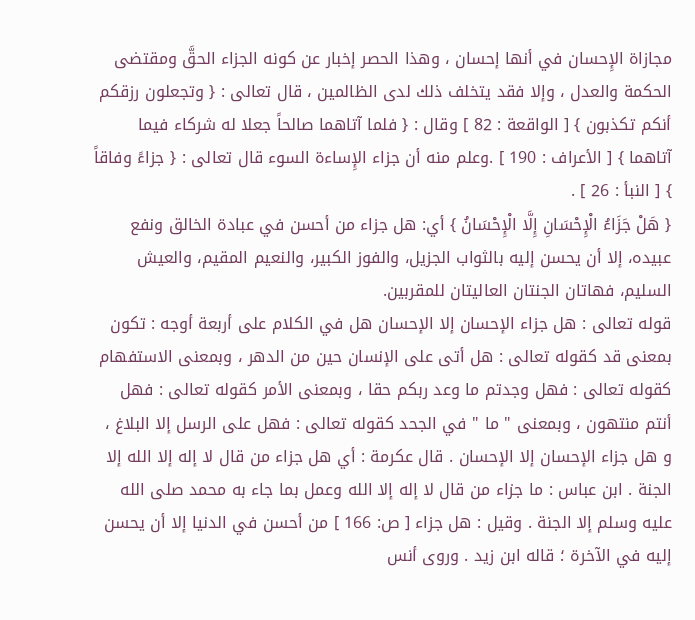مجازاة الإِحسان في أنها إحسان ، وهذا الحصر إخبار عن كونه الجزاء الحقَّ ومقتضى الحكمة والعدل ، وإلا فقد يتخلف ذلك لدى الظالمين ، قال تعالى : { وتجعلون رزقكم أنكم تكذبون } [ الواقعة : 82 ] وقال : { فلما آتاهما صالحاً جعلا له شركاء فيما آتاهما } [ الأعراف : 190 ] .وعلم منه أن جزاء الإِساءة السوء قال تعالى : { جزاءً وفاقاً } [ النبأ : 26 ] .
{ هَلْ جَزَاءُ الْإِحْسَانِ إِلَّا الْإِحْسَانُ } أي: هل جزاء من أحسن في عبادة الخالق ونفع عبيده، إلا أن يحسن إليه بالثواب الجزيل، والفوز الكبير، والنعيم المقيم، والعيش السليم، فهاتان الجنتان العاليتان للمقربين.
قوله تعالى : هل جزاء الإحسان إلا الإحسان هل في الكلام على أربعة أوجه : تكون بمعنى قد كقوله تعالى : هل أتى على الإنسان حين من الدهر ، وبمعنى الاستفهام كقوله تعالى : فهل وجدتم ما وعد ربكم حقا ، وبمعنى الأمر كقوله تعالى : فهل أنتم منتهون ، وبمعنى " ما " في الجحد كقوله تعالى : فهل على الرسل إلا البلاغ ، و هل جزاء الإحسان إلا الإحسان . قال عكرمة : أي هل جزاء من قال لا إله إلا الله إلا الجنة . ابن عباس : ما جزاء من قال لا إله إلا الله وعمل بما جاء به محمد صلى الله عليه وسلم إلا الجنة . وقيل : هل جزاء [ ص: 166 ] من أحسن في الدنيا إلا أن يحسن إليه في الآخرة ؛ قاله ابن زيد . وروى أنس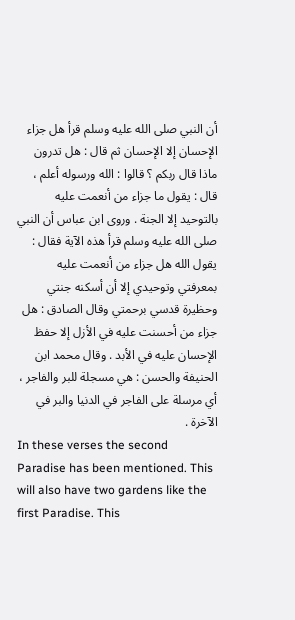أن النبي صلى الله عليه وسلم قرأ هل جزاء الإحسان إلا الإحسان ثم قال : هل تدرون ماذا قال ربكم ؟ قالوا : الله ورسوله أعلم ، قال : يقول ما جزاء من أنعمت عليه بالتوحيد إلا الجنة . وروى ابن عباس أن النبي صلى الله عليه وسلم قرأ هذه الآية فقال : يقول الله هل جزاء من أنعمت عليه بمعرفتي وتوحيدي إلا أن أسكنه جنتي وحظيرة قدسي برحمتي وقال الصادق : هل جزاء من أحسنت عليه في الأزل إلا حفظ الإحسان عليه في الأبد . وقال محمد ابن الحنيفة والحسن : هي مسجلة للبر والفاجر ، أي مرسلة على الفاجر في الدنيا والبر في الآخرة .
In these verses the second Paradise has been mentioned. This will also have two gardens like the first Paradise. This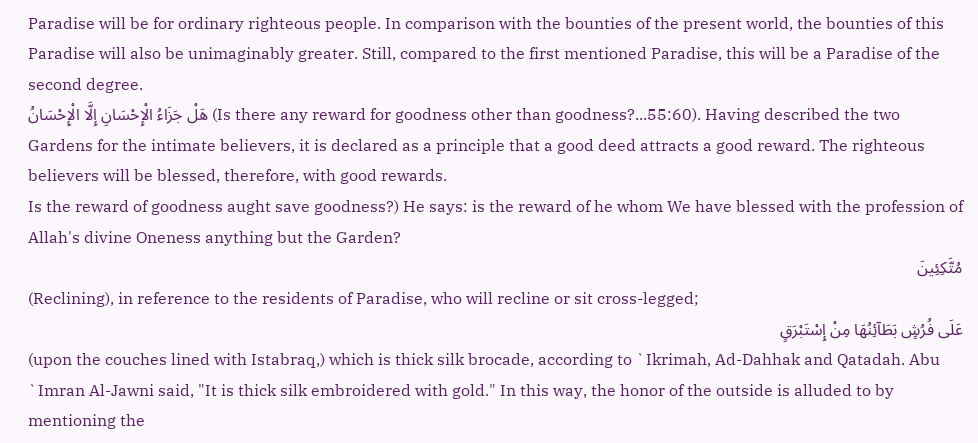Paradise will be for ordinary righteous people. In comparison with the bounties of the present world, the bounties of this Paradise will also be unimaginably greater. Still, compared to the first mentioned Paradise, this will be a Paradise of the second degree.
هَلْ جَزَاءُ الْإِحْسَانِ إِلَّا الْإِحْسَانُ (Is there any reward for goodness other than goodness?...55:60). Having described the two Gardens for the intimate believers, it is declared as a principle that a good deed attracts a good reward. The righteous believers will be blessed, therefore, with good rewards.
Is the reward of goodness aught save goodness?) He says: is the reward of he whom We have blessed with the profession of Allah's divine Oneness anything but the Garden?
مُتَّكِئِينَ
(Reclining), in reference to the residents of Paradise, who will recline or sit cross-legged;
عَلَى فُرُشٍ بَطَآئِنُهَا مِنْ إِسْتَبْرَقٍ
(upon the couches lined with Istabraq,) which is thick silk brocade, according to `Ikrimah, Ad-Dahhak and Qatadah. Abu `Imran Al-Jawni said, "It is thick silk embroidered with gold." In this way, the honor of the outside is alluded to by mentioning the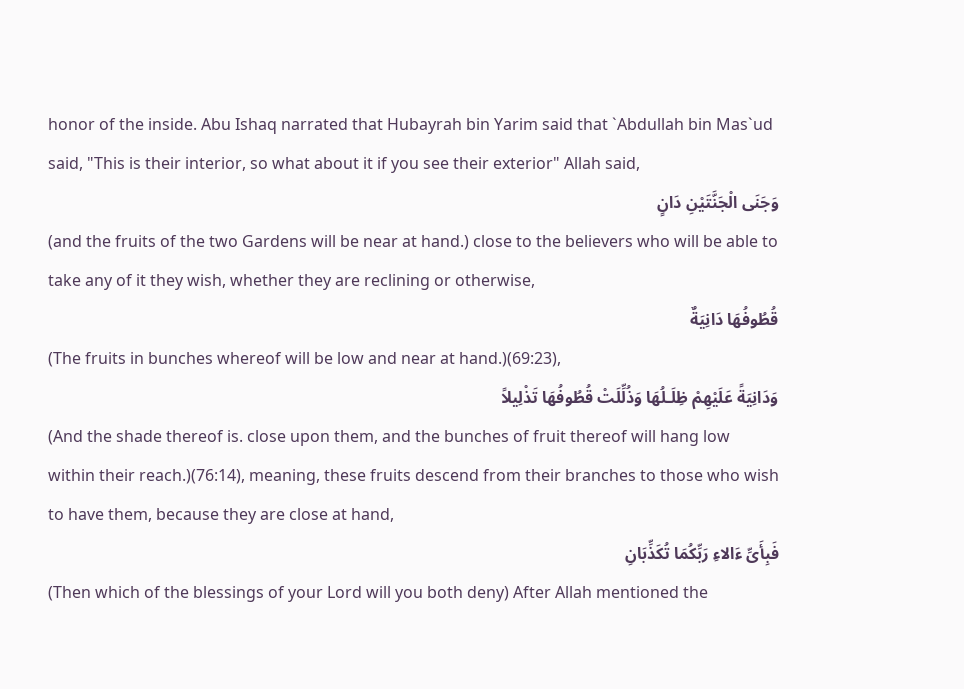honor of the inside. Abu Ishaq narrated that Hubayrah bin Yarim said that `Abdullah bin Mas`ud said, "This is their interior, so what about it if you see their exterior" Allah said,
وَجَنَى الْجَنَّتَيْنِ دَانٍ
(and the fruits of the two Gardens will be near at hand.) close to the believers who will be able to take any of it they wish, whether they are reclining or otherwise,
قُطُوفُهَا دَانِيَةٌ
(The fruits in bunches whereof will be low and near at hand.)(69:23),
وَدَانِيَةً عَلَيْهِمْ ظِلَـلُهَا وَذُلِّلَتْ قُطُوفُهَا تَذْلِيلاً
(And the shade thereof is. close upon them, and the bunches of fruit thereof will hang low within their reach.)(76:14), meaning, these fruits descend from their branches to those who wish to have them, because they are close at hand,
فَبِأَىِّ ءَالاءِ رَبِّكُمَا تُكَذِّبَانِ
(Then which of the blessings of your Lord will you both deny) After Allah mentioned the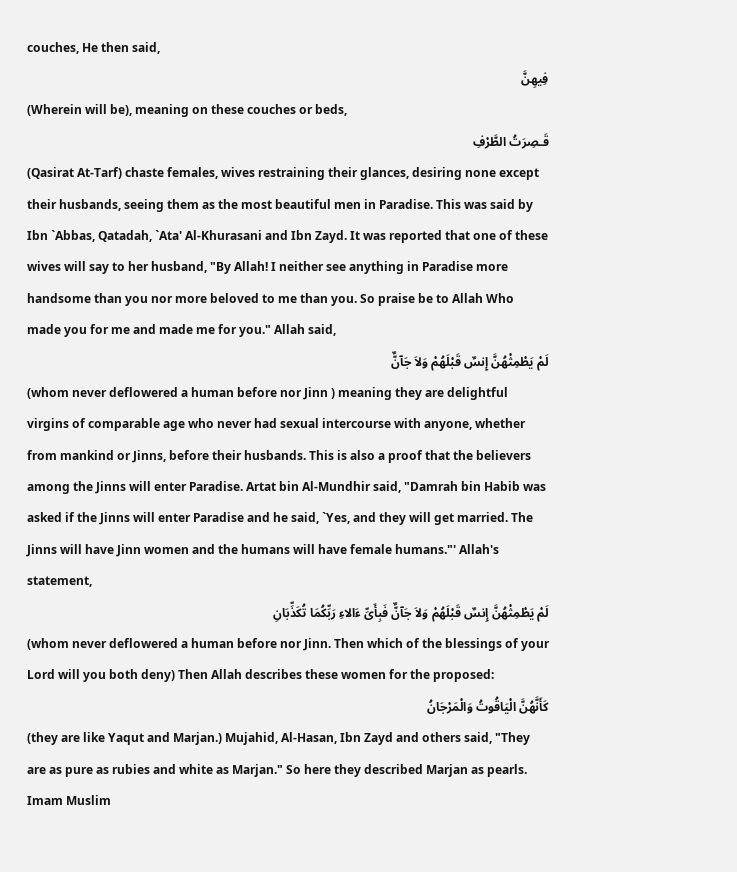couches, He then said,
فِيهِنَّ
(Wherein will be), meaning on these couches or beds,
قَـصِرَتُ الطَّرْفِ
(Qasirat At-Tarf) chaste females, wives restraining their glances, desiring none except their husbands, seeing them as the most beautiful men in Paradise. This was said by Ibn `Abbas, Qatadah, `Ata' Al-Khurasani and Ibn Zayd. It was reported that one of these wives will say to her husband, "By Allah! I neither see anything in Paradise more handsome than you nor more beloved to me than you. So praise be to Allah Who made you for me and made me for you." Allah said,
لَمْ يَطْمِثْهُنَّ إِنسٌ قَبْلَهُمْ وَلاَ جَآنٌّ
(whom never deflowered a human before nor Jinn ) meaning they are delightful virgins of comparable age who never had sexual intercourse with anyone, whether from mankind or Jinns, before their husbands. This is also a proof that the believers among the Jinns will enter Paradise. Artat bin Al-Mundhir said, "Damrah bin Habib was asked if the Jinns will enter Paradise and he said, `Yes, and they will get married. The Jinns will have Jinn women and the humans will have female humans."' Allah's statement,
لَمْ يَطْمِثْهُنَّ إِنسٌ قَبْلَهُمْ وَلاَ جَآنٌّ فَبِأَىِّ ءَالاءِ رَبِّكُمَا تُكَذِّبَانِ
(whom never deflowered a human before nor Jinn. Then which of the blessings of your Lord will you both deny) Then Allah describes these women for the proposed:
كَأَنَّهُنَّ الْيَاقُوتُ وَالْمَرْجَانُ
(they are like Yaqut and Marjan.) Mujahid, Al-Hasan, Ibn Zayd and others said, "They are as pure as rubies and white as Marjan." So here they described Marjan as pearls. Imam Muslim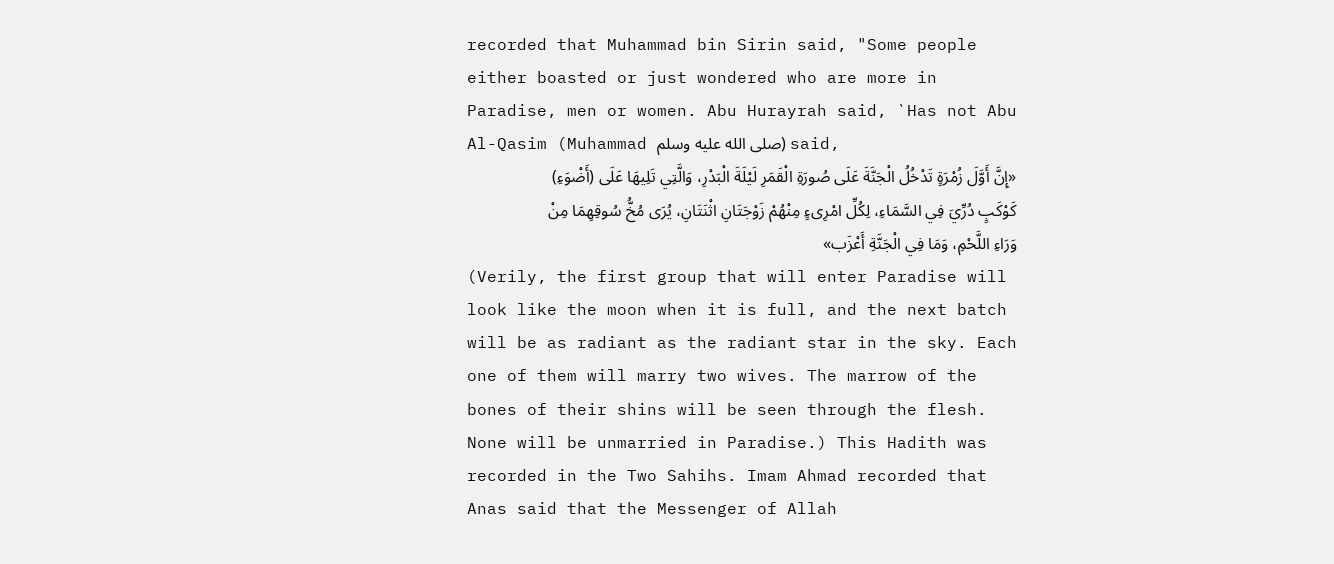recorded that Muhammad bin Sirin said, "Some people either boasted or just wondered who are more in Paradise, men or women. Abu Hurayrah said, `Has not Abu Al-Qasim (Muhammad صلى الله عليه وسلم) said,
«إِنَّ أَوَّلَ زُمْرَةٍ تَدْخُلُ الْجَنَّةَ عَلَى صُورَةِ الْقَمَرِ لَيْلَةَ الْبَدْرِ، وَالَّتِي تَلِيهَا عَلَى (أَضْوَءِ) كَوْكَبٍ دُرِّيَ فِي السَّمَاءِ، لِكُلِّ امْرِىءٍ مِنْهُمْ زَوْجَتَانِ اثْنَتَانِ، يُرَى مُخُّ سُوقِهِمَا مِنْ وَرَاءِ اللَّحْمِ، وَمَا فِي الْجَنَّةِ أَعْزَب»
(Verily, the first group that will enter Paradise will look like the moon when it is full, and the next batch will be as radiant as the radiant star in the sky. Each one of them will marry two wives. The marrow of the bones of their shins will be seen through the flesh. None will be unmarried in Paradise.) This Hadith was recorded in the Two Sahihs. Imam Ahmad recorded that Anas said that the Messenger of Allah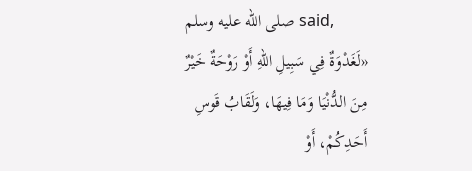صلى الله عليه وسلم said,
«لَغَدْوَةٌ فِي سَبِيلِ اللهِ أَوْ رَوْحَةٌ خَيْرٌ مِنَ الدُّنْيَا وَمَا فِيهَا، وَلَقَابُ قَوسِ أَحَدِكُمْ، أَوْ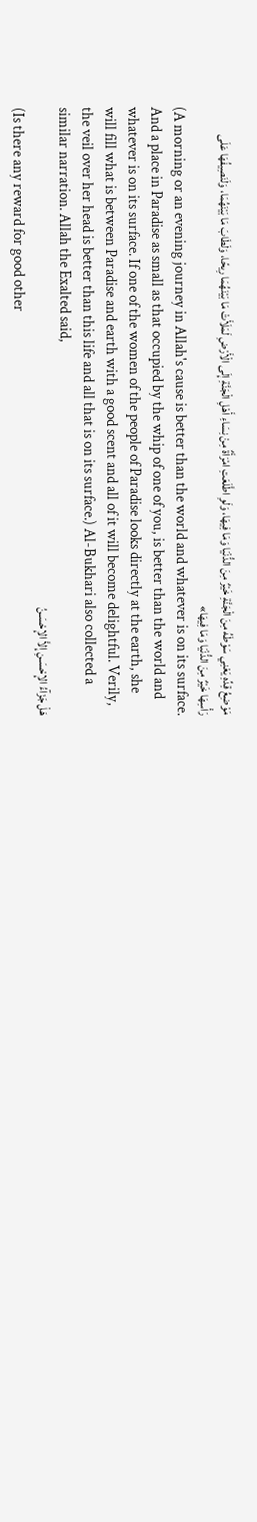مَوْضِعُ قِدِّهِ يَعْنِي سَوْطَهُ مِنَ الْجَنَّةِ خَيْرٌ مِنَ الدُّنْيَا وَمَا فِيهَا، وَلَوِ اطَّلَعَتِ امْرَأَةٌ مِنْ نِسَاءِ أَهْلِ الْجَنَّةِ إِلَى الْأَرْضِ لَمَلَأَتْ مَا بَيْنَهُمَا رِيحًا، وَلَطَابَ مَا بَيْنَهُمَا، وَلَنَصِيفُهَا عَلَى رَأْسِهَا خَيْرٌ مِنَ الدُّنْيَا وَمَا فِيهَا»
(A morning or an evening journey in Allah's cause is better than the world and whatever is on its surface. And a place in Paradise as small as that occupied by the whip of one of you, is better than the world and whatever is on its surface. If one of the women of the people of Paradise looks directly at the earth, she will fill what is between Paradise and earth with a good scent and all of it will become delightful. Verily, the veil over her head is better than this life and all that is on its surface.) Al-Bukhari also collected a similar narration. Allah the Exalted said,
هَلْ جَزَآءُ الإِحْسَـنِ إِلاَّ الإِحْسَـنُ
(Is there any reward for good other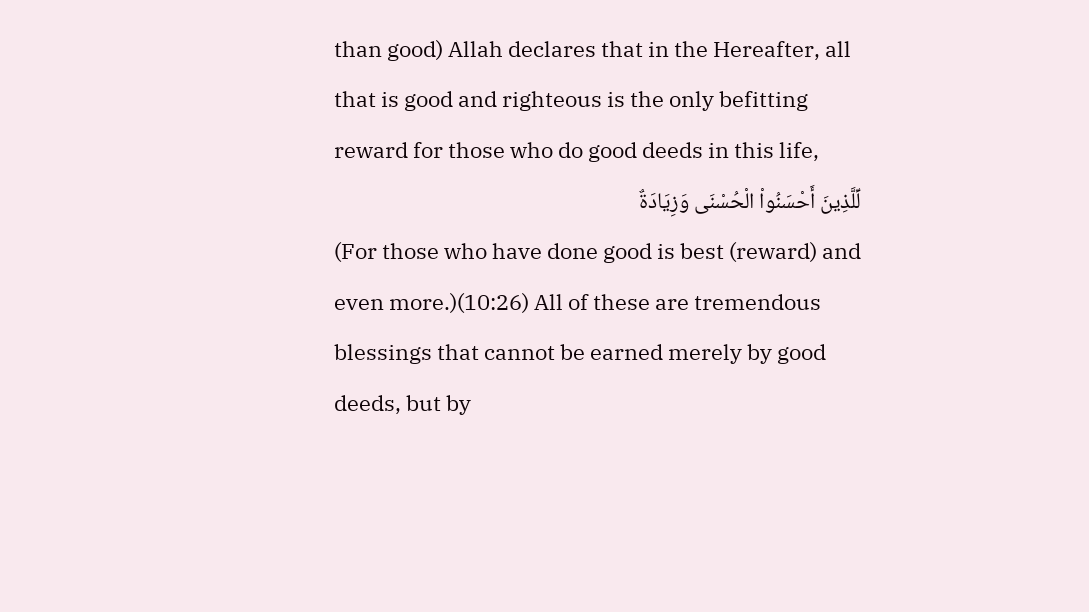than good) Allah declares that in the Hereafter, all that is good and righteous is the only befitting reward for those who do good deeds in this life,
لِّلَّذِينَ أَحْسَنُواْ الْحُسْنَى وَزِيَادَةٌ
(For those who have done good is best (reward) and even more.)(10:26) All of these are tremendous blessings that cannot be earned merely by good deeds, but by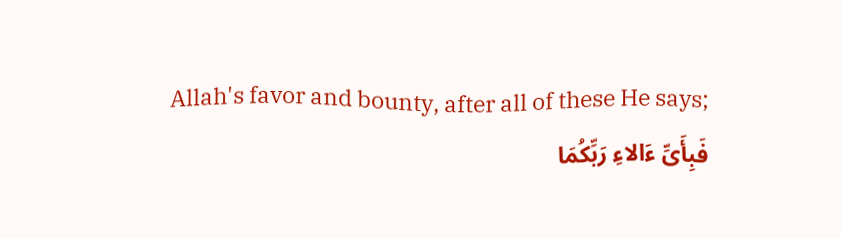Allah's favor and bounty, after all of these He says;
فَبِأَىِّ ءَالاءِ رَبِّكُمَا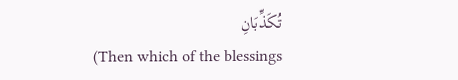تُكَذِّبَانِ
(Then which of the blessings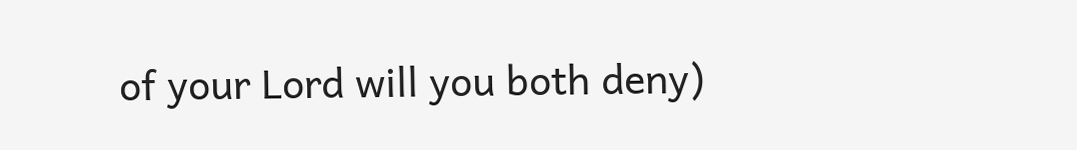of your Lord will you both deny)